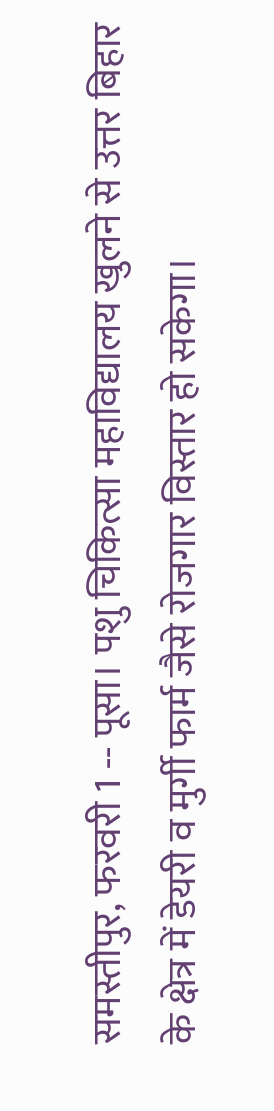समस्तीपुर, फरवरी 1 -- पूसा। पशु चिकित्सा महाविद्यालय खुलने से उत्तर बिहार के क्षेत्र में डेयरी व मुर्गी फार्म जैसे रोजगार विस्तार हो सकेगा।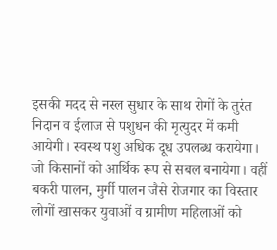इसकी मदद से नस्ल सुधार के साथ रोगों के तुरंत निदान व ईलाज से पशुधन की मृत्युदर में कमी आयेगी। स्वस्थ पशु अधिक दूध उपलब्ध करायेगा। जो किसानों को आर्थिक रूप से सबल बनायेगा। वहीं बकरी पालन, मुर्गी पालन जैसे रोजगार का विस्तार लोगों खासकर युवाओं व ग्रामीण महिलाओं को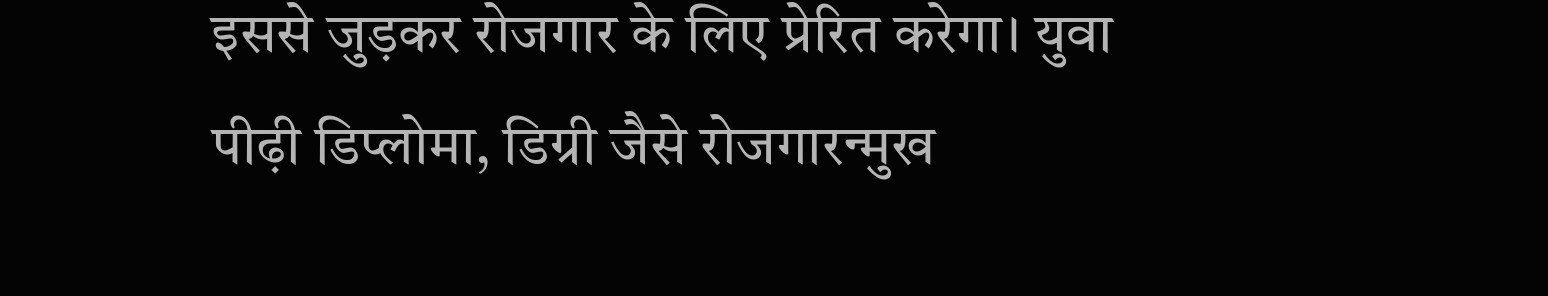इससे जुड़कर रोजगार के लिए प्रेरित करेगा। युवा पीढ़ी डिप्लोमा, डिग्री जैसे रोजगारन्मुख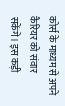कोर्स के माध्यम से अपने कैरियर को संवार सकेंगे। इस कड़ी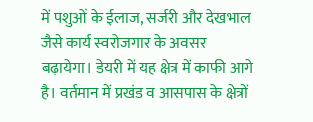में पशुओं के ईलाज, सर्जरी और देखभाल जैसे कार्य स्वरोजगार के अवसर बढ़ायेगा। डेयरी में यह क्षेत्र में काफी आगे है। वर्तमान में प्रखंड व आसपास के क्षेत्रों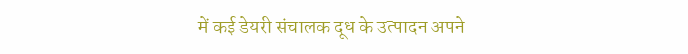में कई डेयरी संचालक दूध के उत्पादन अपने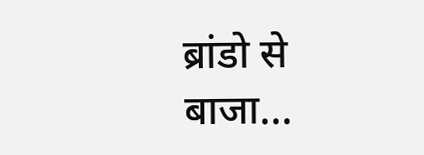ब्रांडो से बाजा...